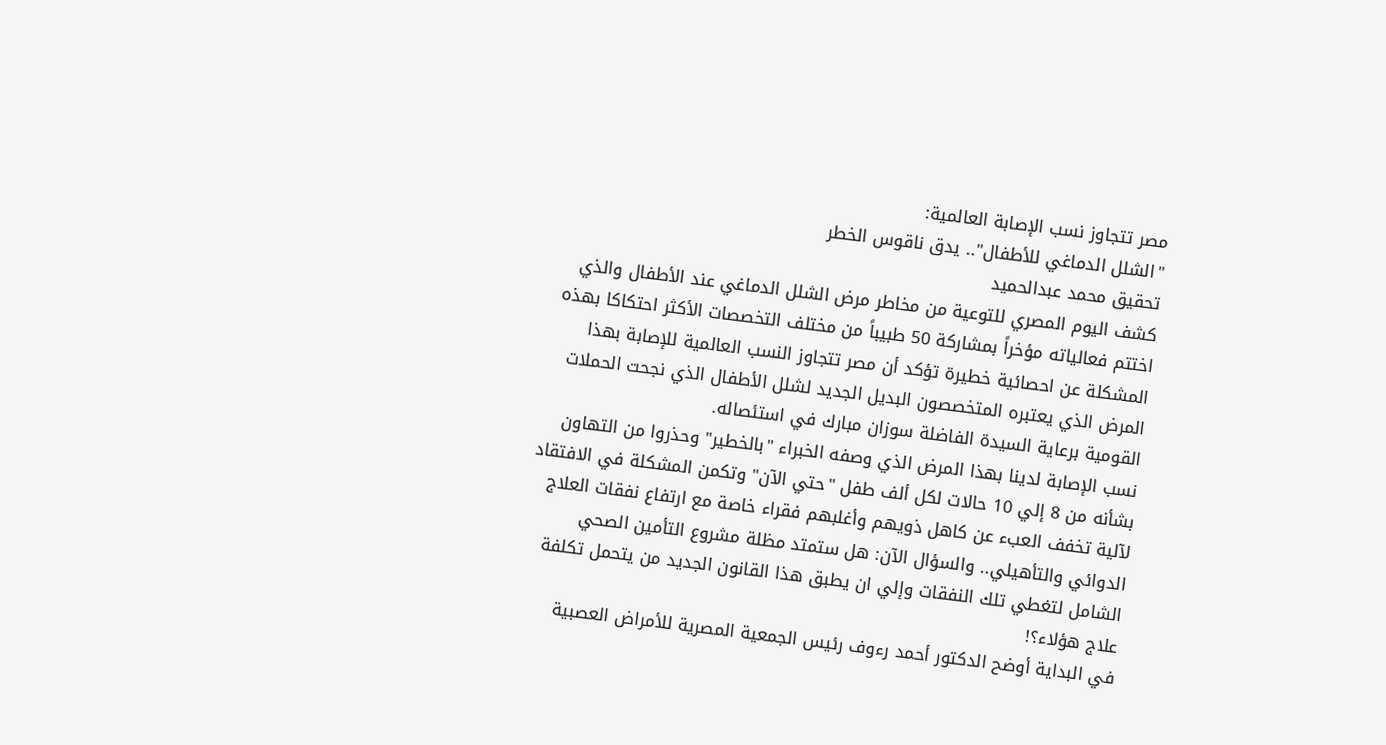مصر تتجاوز نسب الإصابة العالمية:
"الشلل الدماغي للأطفال".. يدق ناقوس الخطر
تحقيق محمد عبدالحميد
كشف اليوم المصري للتوعية من مخاطر مرض الشلل الدماغي عند الأطفال والذي اختتم فعالياته مؤخراً بمشاركة 50 طبيباً من مختلف التخصصات الأكثر احتكاكا بهذه المشكلة عن احصائية خطيرة تؤكد أن مصر تتجاوز النسب العالمية للإصابة بهذا المرض الذي يعتبره المتخصصون البديل الجديد لشلل الأطفال الذي نجحت الحملات القومية برعاية السيدة الفاضلة سوزان مبارك في استئصاله.
نسب الإصابة لدينا بهذا المرض الذي وصفه الخبراء "بالخطير" وحذروا من التهاون بشأنه من 8 إلي 10 حالات لكل ألف طفل "حتي الآن" وتكمن المشكلة في الافتقاد لآلية تخفف العبء عن كاهل ذويهم وأغلبهم فقراء خاصة مع ارتفاع نفقات العلاج الدوائي والتأهيلي.. والسؤال الآن: هل ستمتد مظلة مشروع التأمين الصحي الشامل لتغطي تلك النفقات وإلي ان يطبق هذا القانون الجديد من يتحمل تكلفة علاج هؤلاء؟!
في البداية أوضح الدكتور أحمد رءوف رئيس الجمعية المصرية للأمراض العصبية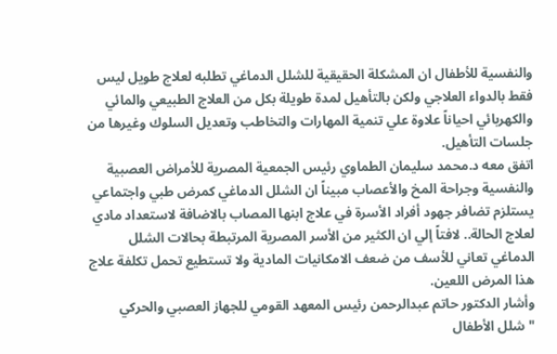والنفسية للأطفال ان المشكلة الحقيقية للشلل الدماغي تطلبه لعلاج طويل ليس فقط بالدواء العلاجي ولكن بالتأهيل لمدة طويلة بكل من العلاج الطبيعي والمائي والكهربائي احياناً علاوة علي تنمية المهارات والتخاطب وتعديل السلوك وغيرها من جلسات التأهيل.
اتفق معه د.محمد سليمان الطماوي رئيس الجمعية المصرية للأمراض العصبية والنفسية وجراحة المخ والأعصاب مبيناً ان الشلل الدماغي كمرض طبي واجتماعي يستلزم تضافر جهود أفراد الأسرة في علاج ابنها المصاب بالاضافة لاستعداد مادي لعلاج الحالة.. لافتاً إلي ان الكثير من الأسر المصرية المرتبطة بحالات الشلل الدماغي تعاني للأسف من ضعف الامكانيات المادية ولا تستطيع تحمل تكلفة علاج هذا المرض اللعين.
وأشار الدكتور حاتم عبدالرحمن رئيس المعهد القومي للجهاز العصبي والحركي "شلل الأطفال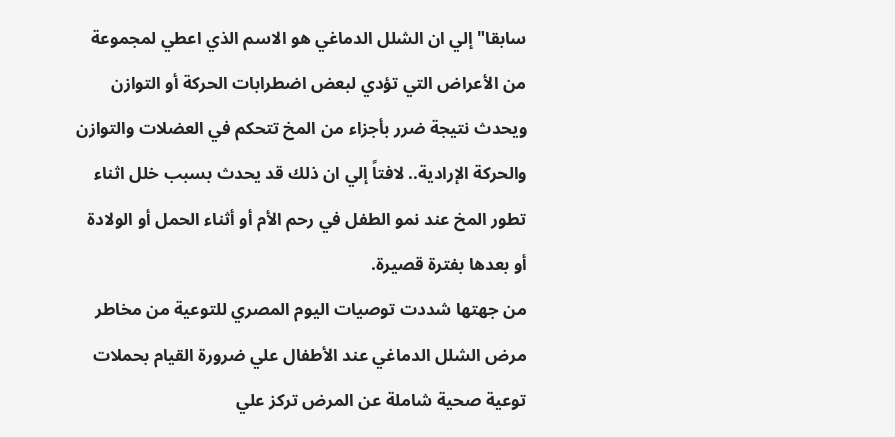سابقا" إلي ان الشلل الدماغي هو الاسم الذي اعطي لمجموعة من الأعراض التي تؤدي لبعض اضطرابات الحركة أو التوازن ويحدث نتيجة ضرر بأجزاء من المخ تتحكم في العضلات والتوازن والحركة الإرادية.. لافتاً إلي ان ذلك قد يحدث بسبب خلل اثناء تطور المخ عند نمو الطفل في رحم الأم أو أثناء الحمل أو الولادة أو بعدها بفترة قصيرة.
من جهتها شددت توصيات اليوم المصري للتوعية من مخاطر مرض الشلل الدماغي عند الأطفال علي ضرورة القيام بحملات توعية صحية شاملة عن المرض تركز علي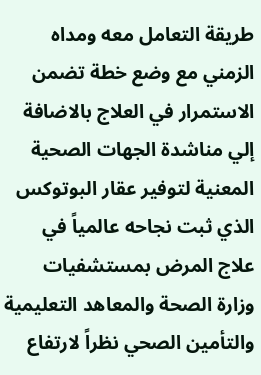طريقة التعامل معه ومداه الزمني مع وضع خطة تضمن الاستمرار في العلاج بالاضافة إلي مناشدة الجهات الصحية المعنية لتوفير عقار البوتوكس الذي ثبت نجاحه عالمياً في علاج المرض بمستشفيات وزارة الصحة والمعاهد التعليمية والتأمين الصحي نظراً لارتفاع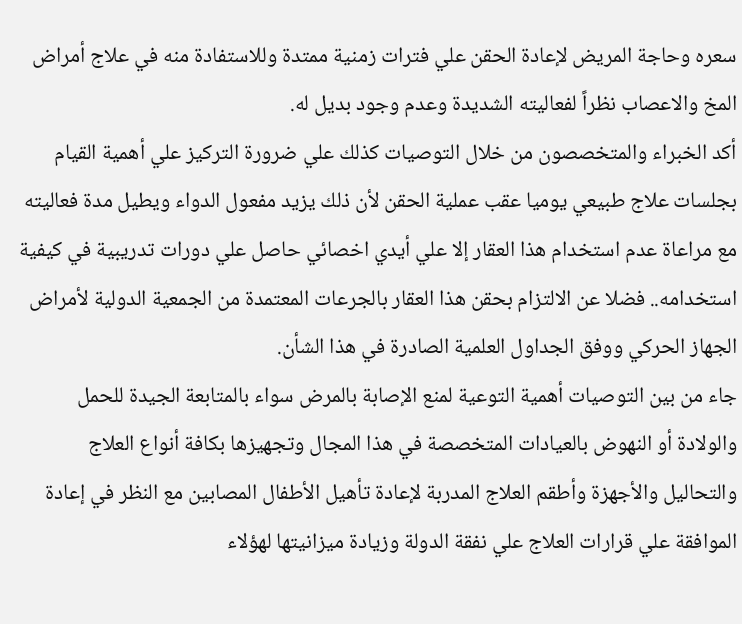سعره وحاجة المريض لإعادة الحقن علي فترات زمنية ممتدة وللاستفادة منه في علاج أمراض المخ والاعصاب نظراً لفعاليته الشديدة وعدم وجود بديل له.
أكد الخبراء والمتخصصون من خلال التوصيات كذلك علي ضرورة التركيز علي أهمية القيام بجلسات علاج طبيعي يوميا عقب عملية الحقن لأن ذلك يزيد مفعول الدواء ويطيل مدة فعاليته مع مراعاة عدم استخدام هذا العقار إلا علي أيدي اخصائي حاصل علي دورات تدريبية في كيفية استخدامه.. فضلا عن الالتزام بحقن هذا العقار بالجرعات المعتمدة من الجمعية الدولية لأمراض الجهاز الحركي ووفق الجداول العلمية الصادرة في هذا الشأن.
جاء من بين التوصيات أهمية التوعية لمنع الإصابة بالمرض سواء بالمتابعة الجيدة للحمل والولادة أو النهوض بالعيادات المتخصصة في هذا المجال وتجهيزها بكافة أنواع العلاج والتحاليل والأجهزة وأطقم العلاج المدربة لإعادة تأهيل الأطفال المصابين مع النظر في إعادة الموافقة علي قرارات العلاج علي نفقة الدولة وزيادة ميزانيتها لهؤلاء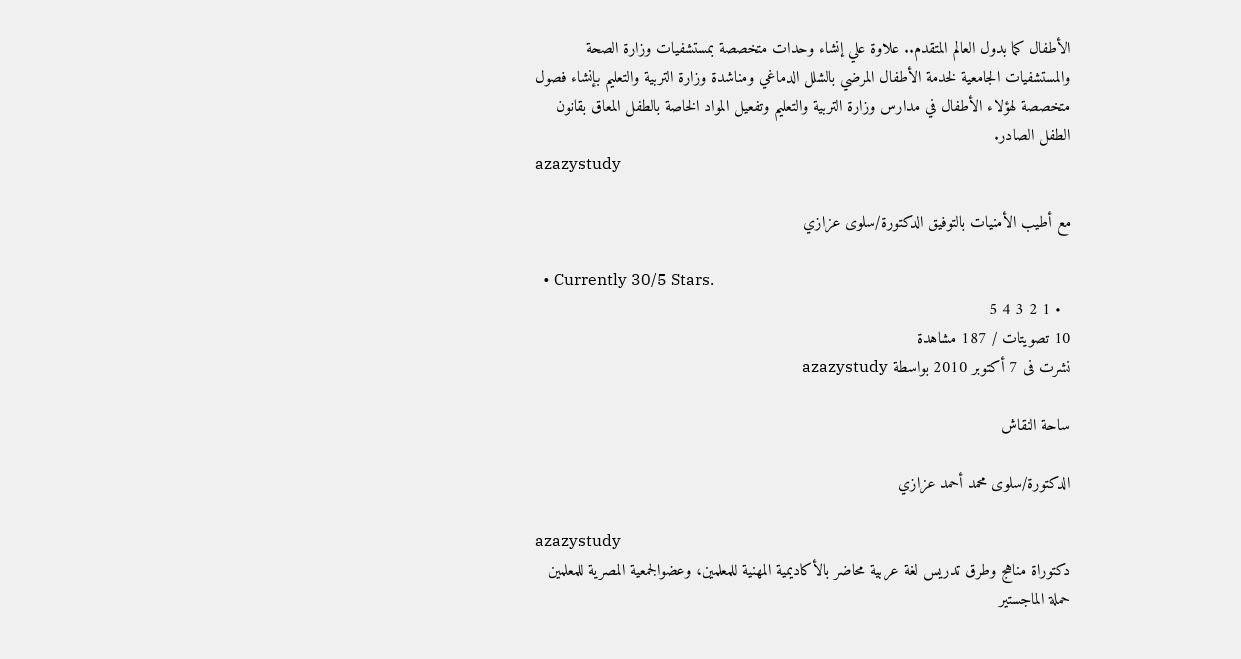الأطفال كما بدول العالم المتقدم.. علاوة علي إنشاء وحدات متخصصة بمستشفيات وزارة الصحة والمستشفيات الجامعية لخدمة الأطفال المرضي بالشلل الدماغي ومناشدة وزارة التربية والتعليم بإنشاء فصول متخصصة لهؤلاء الأطفال في مدارس وزارة التربية والتعليم وتفعيل المواد الخاصة بالطفل المعاق بقانون الطفل الصادر.
azazystudy

مع أطيب الأمنيات بالتوفيق الدكتورة/سلوى عزازي

  • Currently 30/5 Stars.
  • 1 2 3 4 5
10 تصويتات / 187 مشاهدة
نشرت فى 7 أكتوبر 2010 بواسطة azazystudy

ساحة النقاش

الدكتورة/سلوى محمد أحمد عزازي

azazystudy
دكتوراة مناهج وطرق تدريس لغة عربية محاضر بالأكاديمية المهنية للمعلمين، وعضوالجمعية المصرية للمعلمين حملة الماجستير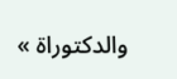والدكتوراة »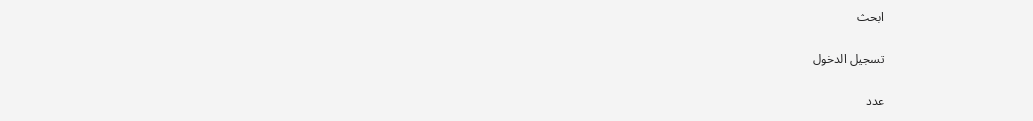ابحث

تسجيل الدخول

عدد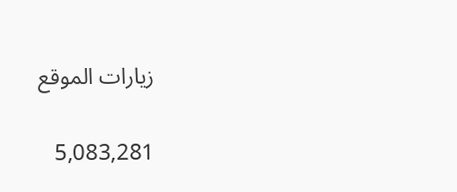زيارات الموقع

5,083,281